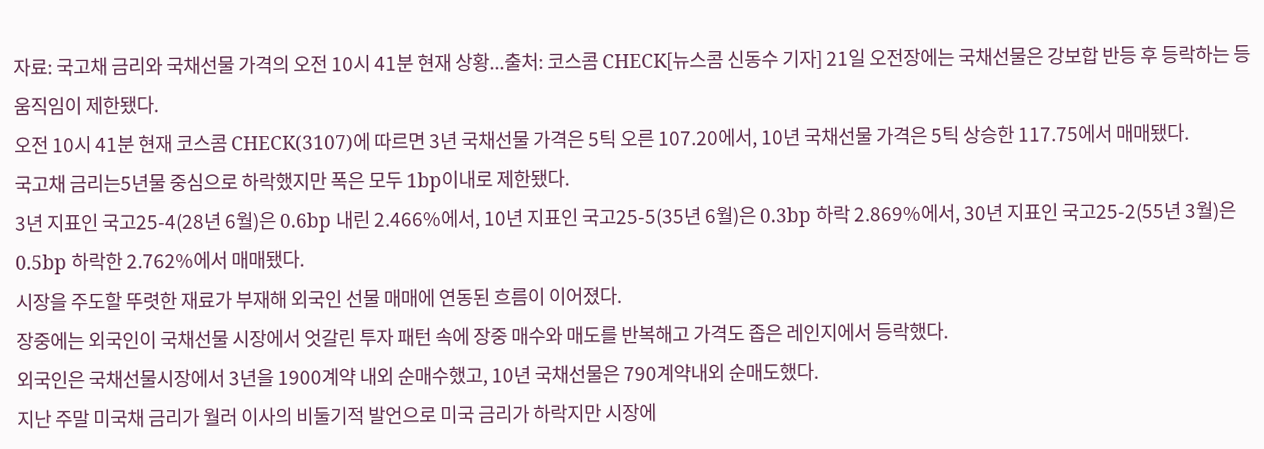자료: 국고채 금리와 국채선물 가격의 오전 10시 41분 현재 상황...출처: 코스콤 CHECK[뉴스콤 신동수 기자] 21일 오전장에는 국채선물은 강보합 반등 후 등락하는 등 움직임이 제한됐다.
오전 10시 41분 현재 코스콤 CHECK(3107)에 따르면 3년 국채선물 가격은 5틱 오른 107.20에서, 10년 국채선물 가격은 5틱 상승한 117.75에서 매매됐다.
국고채 금리는5년물 중심으로 하락했지만 폭은 모두 1bp이내로 제한됐다.
3년 지표인 국고25-4(28년 6월)은 0.6bp 내린 2.466%에서, 10년 지표인 국고25-5(35년 6월)은 0.3bp 하락 2.869%에서, 30년 지표인 국고25-2(55년 3월)은 0.5bp 하락한 2.762%에서 매매됐다.
시장을 주도할 뚜렷한 재료가 부재해 외국인 선물 매매에 연동된 흐름이 이어졌다.
장중에는 외국인이 국채선물 시장에서 엇갈린 투자 패턴 속에 장중 매수와 매도를 반복해고 가격도 좁은 레인지에서 등락했다.
외국인은 국채선물시장에서 3년을 1900계약 내외 순매수했고, 10년 국채선물은 790계약내외 순매도했다.
지난 주말 미국채 금리가 월러 이사의 비둘기적 발언으로 미국 금리가 하락지만 시장에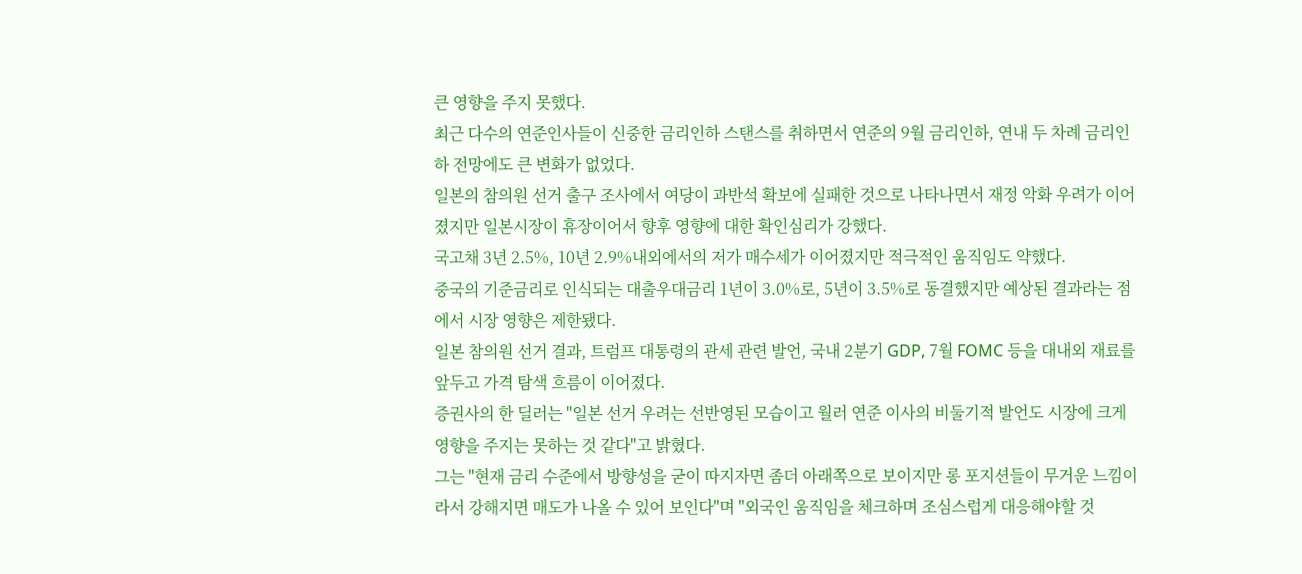큰 영향을 주지 못했다.
최근 다수의 연준인사들이 신중한 금리인하 스탠스를 취하면서 연준의 9월 금리인하, 연내 두 차례 금리인하 전망에도 큰 변화가 없었다.
일본의 참의원 선거 출구 조사에서 여당이 과반석 확보에 실패한 것으로 나타나면서 재정 악화 우려가 이어졌지만 일본시장이 휴장이어서 향후 영향에 대한 확인심리가 강했다.
국고채 3년 2.5%, 10년 2.9%내외에서의 저가 매수세가 이어졌지만 적극적인 움직임도 약했다.
중국의 기준금리로 인식되는 대출우대금리 1년이 3.0%로, 5년이 3.5%로 동결했지만 예상된 결과라는 점에서 시장 영향은 제한됐다.
일본 참의원 선거 결과, 트럼프 대통령의 관세 관련 발언, 국내 2분기 GDP, 7월 FOMC 등을 대내외 재료를 앞두고 가격 탐색 흐름이 이어졌다.
증권사의 한 딜러는 "일본 선거 우려는 선반영된 모습이고 월러 연준 이사의 비둘기적 발언도 시장에 크게 영향을 주지는 못하는 것 같다"고 밝혔다.
그는 "현재 금리 수준에서 방향성을 굳이 따지자면 좀더 아래쪽으로 보이지만 롱 포지션들이 무거운 느낌이라서 강해지면 매도가 나올 수 있어 보인다"며 "외국인 움직임을 체크하며 조심스럽게 대응해야할 것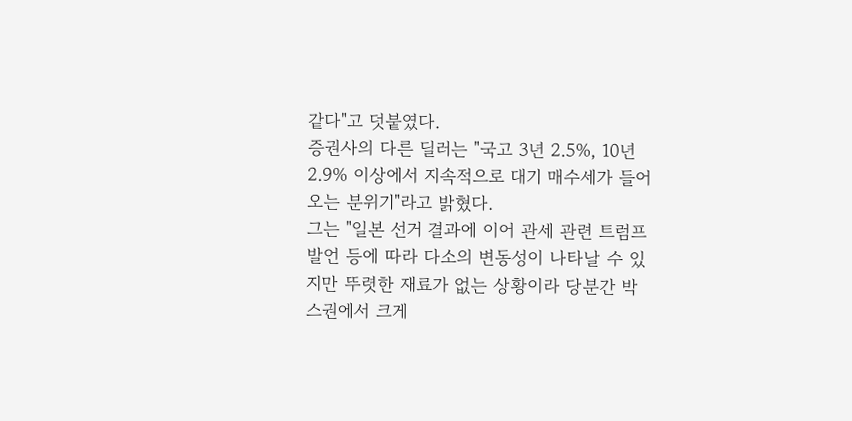같다"고 덧붙였다.
증권사의 다른 딜러는 "국고 3년 2.5%, 10년 2.9% 이상에서 지속적으로 대기 매수세가 들어오는 분위기"라고 밝혔다.
그는 "일본 선거 결과에 이어 관세 관련 트럼프 발언 등에 따라 다소의 변동성이 나타날 수 있지만 뚜렷한 재료가 없는 상황이라 당분간 박스권에서 크게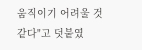움직이기 어려울 것 같다"고 덧붙였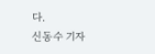다.
신동수 기자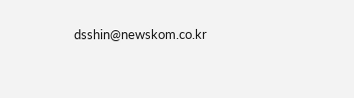dsshin@newskom.co.kr